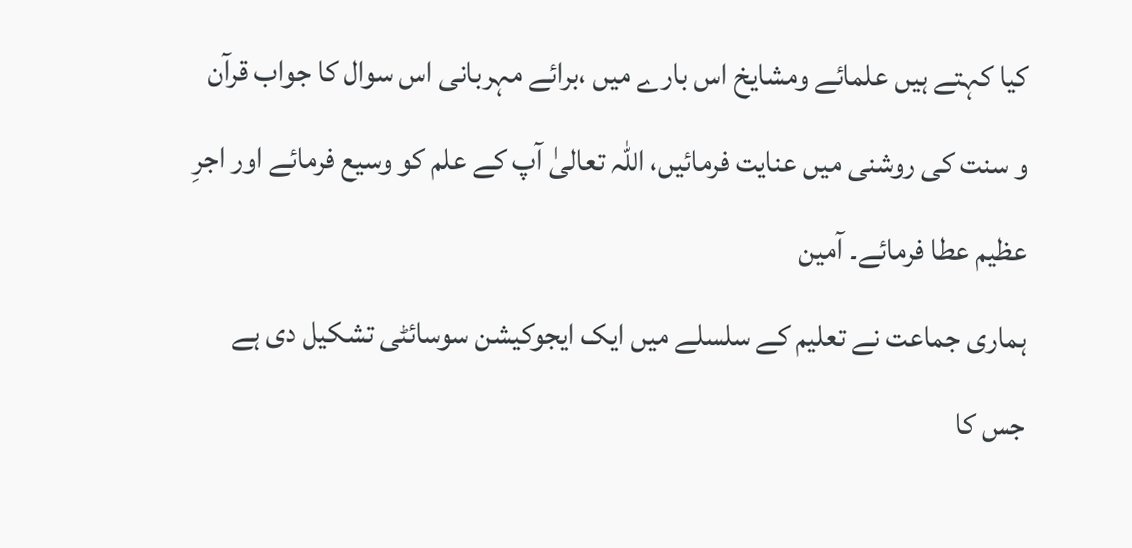کیا کہتے ہیں علمائے ومشایخ اس بارے میں ،برائے مہربانی اس سوال کا جواب قرآن و سنت کی روشنی میں عنایت فرمائیں، اللہ تعالیٰ آپ کے علم کو وسیع فرمائے اور اجرِ عظیم عطا فرمائے۔ آمین
ہماری جماعت نے تعلیم کے سلسلے میں ایک ایجوکیشن سوسائٹی تشکیل دی ہے جس کا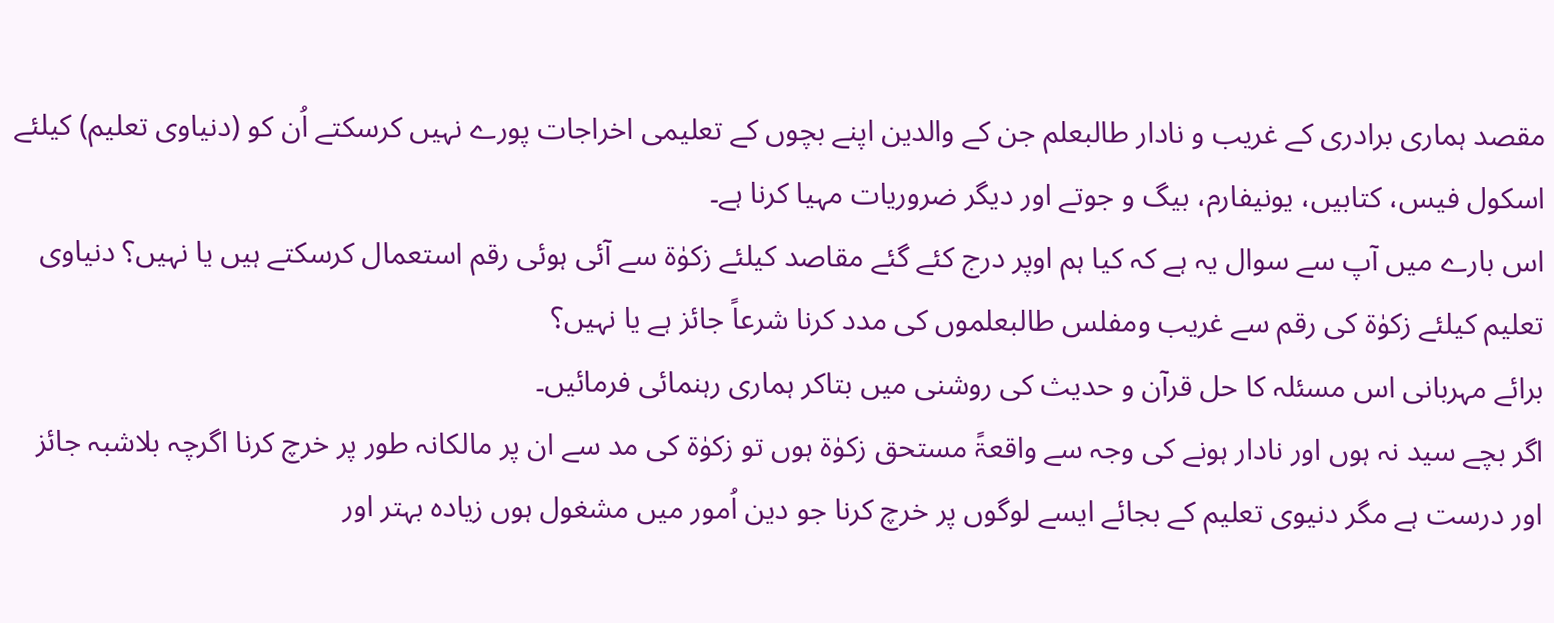مقصد ہماری برادری کے غریب و نادار طالبعلم جن کے والدین اپنے بچوں کے تعلیمی اخراجات پورے نہیں کرسکتے اُن کو (دنیاوی تعلیم) کیلئے اسکول فیس، کتابیں، یونیفارم، بیگ و جوتے اور دیگر ضروریات مہیا کرنا ہے۔
اس بارے میں آپ سے سوال یہ ہے کہ کیا ہم اوپر درج کئے گئے مقاصد کیلئے زکوٰۃ سے آئی ہوئی رقم استعمال کرسکتے ہیں یا نہیں؟ دنیاوی تعلیم کیلئے زکوٰۃ کی رقم سے غریب ومفلس طالبعلموں کی مدد کرنا شرعاً جائز ہے یا نہیں؟
برائے مہربانی اس مسئلہ کا حل قرآن و حدیث کی روشنی میں بتاکر ہماری رہنمائی فرمائیں۔
اگر بچے سید نہ ہوں اور نادار ہونے کی وجہ سے واقعۃً مستحق زکوٰۃ ہوں تو زکوٰۃ کی مد سے ان پر مالکانہ طور پر خرچ کرنا اگرچہ بلاشبہ جائز اور درست ہے مگر دنیوی تعلیم کے بجائے ایسے لوگوں پر خرچ کرنا جو دین اُمور میں مشغول ہوں زیادہ بہتر اور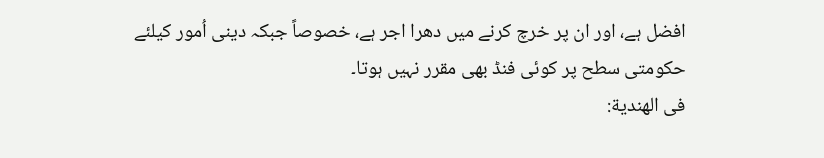افضل ہے، اور ان پر خرچ کرنے میں دھرا اجر ہے، خصوصاً جبکہ دینی اُمور کیلئے حکومتی سطح پر کوئی فنڈ بھی مقرر نہیں ہوتا۔
فی الھندیة: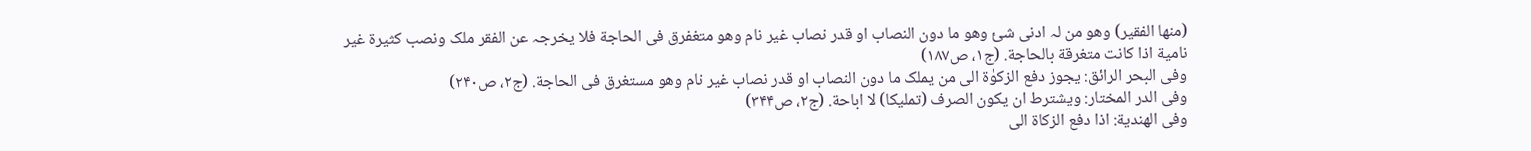(منھا الفقیر) وھو من لہ ادنی شیٔ وھو ما دون النصاب او قدر نصاب غیر نام وھو متغفرق فی الحاجة فلا یخرجہ عن الفقر ملک ونصب کثیرة غیر نامیة اذا کانت متغرقة بالحاجة. (ج۱، ص۱۸۷)
وفی البحر الرائق: یجوز دفع الزکوٰة الی من یملک ما دون النصاب او قدر نصاب غیر نام وھو مستغرق فی الحاجة. (ج۲، ص۲۴۰)
وفی الدر المختار: ویشترط ان یکون الصرف (تملیکا) لا اباحة. (ج۲، ص۳۴۴)
وفی الھندیة: اذا دفع الزکاة الی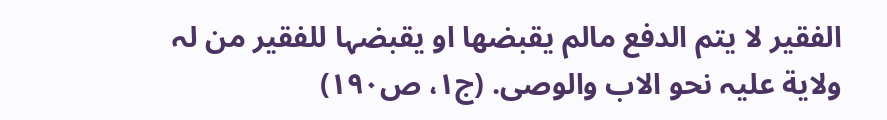الفقیر لا یتم الدفع مالم یقبضھا او یقبضہا للفقیر من لہ ولایة علیہ نحو الاب والوصی. (ج۱، ص۱۹۰)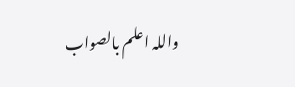واللہ اعلم بالصواب